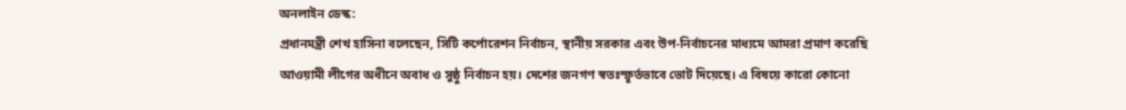অনলাইন ডেস্ক:
প্রধানমন্ত্রী শেখ হাসিনা বলেছেন, সিটি কর্পোরেশন নির্বাচন, স্থানীয় সরকার এবং উপ-নির্বাচনের মাধ্যমে আমরা প্রমাণ করেছি আওয়ামী লীগের অধীনে অবাধ ও সুষ্ঠু নির্বাচন হয়। দেশের জনগণ স্বতঃস্ফূর্তভাবে ভোট দিয়েছে। এ বিষয়ে কারো কোনো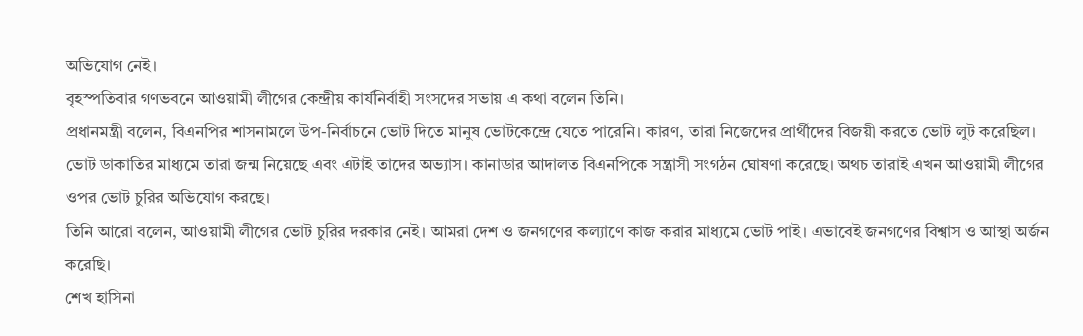অভিযোগ নেই।
বৃহস্পতিবার গণভবনে আওয়ামী লীগের কেন্দ্রীয় কার্যনির্বাহী সংসদের সভায় এ কথা বলেন তিনি।
প্রধানমন্ত্রী বলেন, বিএনপির শাসনামলে উপ-নির্বাচনে ভোট দিতে মানুষ ভোটকেন্দ্রে যেতে পারেনি। কারণ, তারা নিজেদের প্রার্থীদের বিজয়ী করতে ভোট লুট করেছিল। ভোট ডাকাতির মাধ্যমে তারা জন্ম নিয়েছে এবং এটাই তাদের অভ্যাস। কানাডার আদালত বিএনপিকে সন্ত্রাসী সংগঠন ঘোষণা করেছে। অথচ তারাই এখন আওয়ামী লীগের ওপর ভোট চুরির অভিযোগ করছে।
তিনি আরো বলেন, আওয়ামী লীগের ভোট চুরির দরকার নেই। আমরা দেশ ও জনগণের কল্যাণে কাজ করার মাধ্যমে ভোট পাই। এভাবেই জনগণের বিশ্বাস ও আস্থা অর্জন করেছি।
শেখ হাসিনা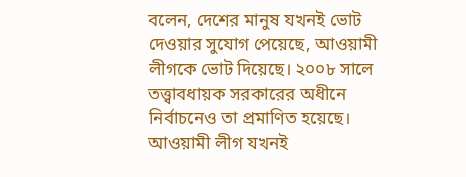বলেন, দেশের মানুষ যখনই ভোট দেওয়ার সুযোগ পেয়েছে, আওয়ামী লীগকে ভোট দিয়েছে। ২০০৮ সালে তত্ত্বাবধায়ক সরকারের অধীনে নির্বাচনেও তা প্রমাণিত হয়েছে। আওয়ামী লীগ যখনই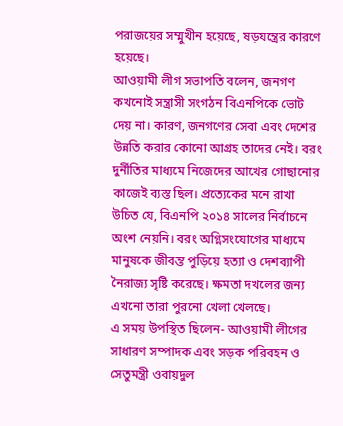পরাজয়ের সম্মুখীন হয়েছে, ষড়যন্ত্রের কারণে হয়েছে।
আওয়ামী লীগ সভাপতি বলেন, জনগণ কখনোই সন্ত্রাসী সংগঠন বিএনপিকে ভোট দেয় না। কারণ, জনগণের সেবা এবং দেশের উন্নতি করার কোনো আগ্রহ তাদের নেই। বরং দুর্নীতির মাধ্যমে নিজেদের আখের গোছানোর কাজেই ব্যস্ত ছিল। প্রত্যেকের মনে রাখা উচিত যে, বিএনপি ২০১৪ সালের নির্বাচনে অংশ নেয়নি। বরং অগ্নিসংযোগের মাধ্যমে মানুষকে জীবন্ত পুড়িয়ে হত্যা ও দেশব্যাপী নৈরাজ্য সৃষ্টি করেছে। ক্ষমতা দখলের জন্য এখনো তারা পুরনো খেলা খেলছে।
এ সময় উপস্থিত ছিলেন- আওয়ামী লীগের সাধারণ সম্পাদক এবং সড়ক পরিবহন ও সেতুমন্ত্রী ওবায়দুল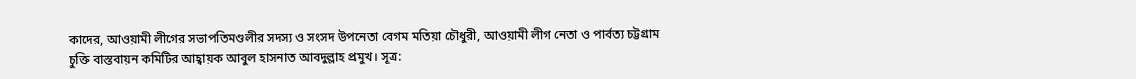কাদের, আওয়ামী লীগের সভাপতিমণ্ডলীর সদস্য ও সংসদ উপনেতা বেগম মতিয়া চৌধুরী, আওয়ামী লীগ নেতা ও পার্বত্য চট্টগ্রাম চুক্তি বাস্তবায়ন কমিটির আহ্বায়ক আবুল হাসনাত আবদুল্লাহ প্রমুখ। সূত্র: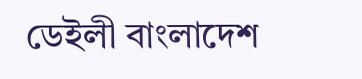ডেইলী বাংলাদেশ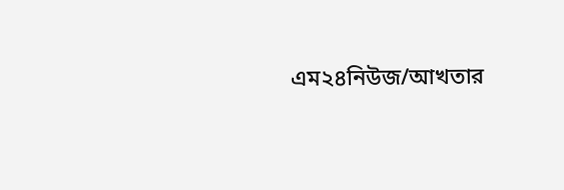এম২৪নিউজ/আখতার